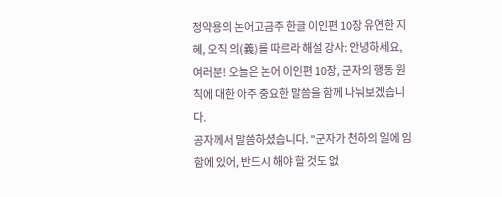정약용의 논어고금주 한글 이인편 10장 유연한 지혜, 오직 의(義)를 따르라 해설 강사: 안녕하세요, 여러분! 오늘은 논어 이인편 10장, 군자의 행동 원칙에 대한 아주 중요한 말씀을 함께 나눠보겠습니다.
공자께서 말씀하셨습니다. "군자가 천하의 일에 임함에 있어, 반드시 해야 할 것도 없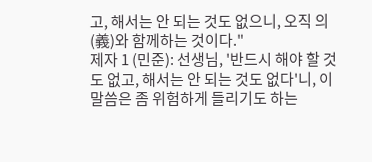고, 해서는 안 되는 것도 없으니, 오직 의(義)와 함께하는 것이다."
제자 1 (민준): 선생님, '반드시 해야 할 것도 없고, 해서는 안 되는 것도 없다'니, 이 말씀은 좀 위험하게 들리기도 하는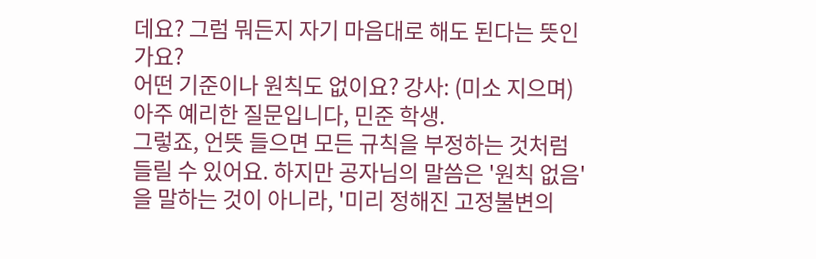데요? 그럼 뭐든지 자기 마음대로 해도 된다는 뜻인가요?
어떤 기준이나 원칙도 없이요? 강사: (미소 지으며) 아주 예리한 질문입니다, 민준 학생.
그렇죠, 언뜻 들으면 모든 규칙을 부정하는 것처럼 들릴 수 있어요. 하지만 공자님의 말씀은 '원칙 없음'을 말하는 것이 아니라, '미리 정해진 고정불변의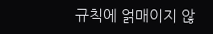규칙에 얽매이지 않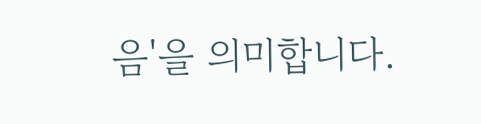음'을 의미합니다.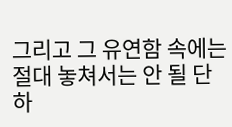그리고 그 유연함 속에는 절대 놓쳐서는 안 될 단 하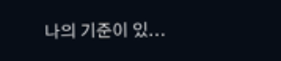나의 기준이 있...